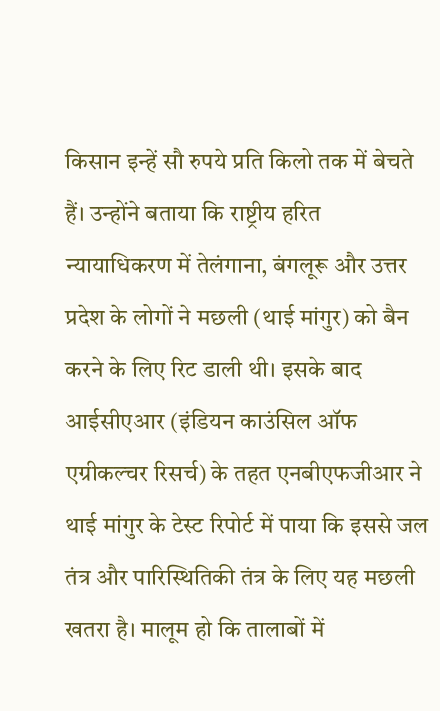किसान इन्हें सौ रुपये प्रति किलो तक में बेचते हैं। उन्होंने बताया कि राष्ट्रीय हरित न्यायाधिकरण में तेलंगाना, बंगलूरू और उत्तर प्रदेश के लोगों ने मछली (थाई मांगुर) को बैन करने के लिए रिट डाली थी। इसके बाद आईसीएआर (इंडियन काउंसिल ऑफ एग्रीकल्चर रिसर्च) के तहत एनबीएफजीआर ने थाई मांगुर के टेस्ट रिपोर्ट में पाया कि इससे जल तंत्र और पारिस्थितिकी तंत्र के लिए यह मछली खतरा है। मालूम हो कि तालाबों में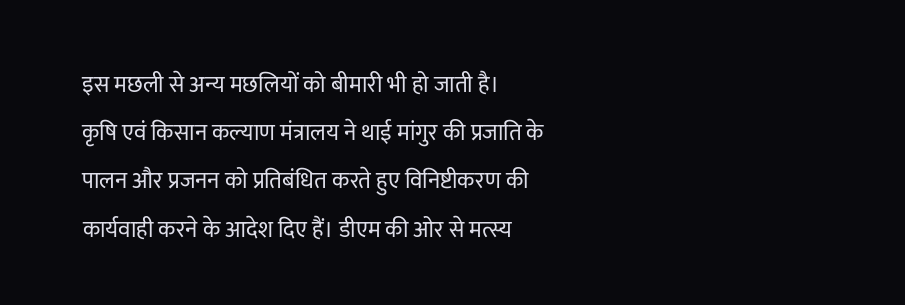इस मछली से अन्य मछलियों को बीमारी भी हो जाती है।
कृषि एवं किसान कल्याण मंत्रालय ने थाई मांगुर की प्रजाति के पालन और प्रजनन को प्रतिबंधित करते हुए विनिष्टीकरण की कार्यवाही करने के आदेश दिए हैं। डीएम की ओर से मत्स्य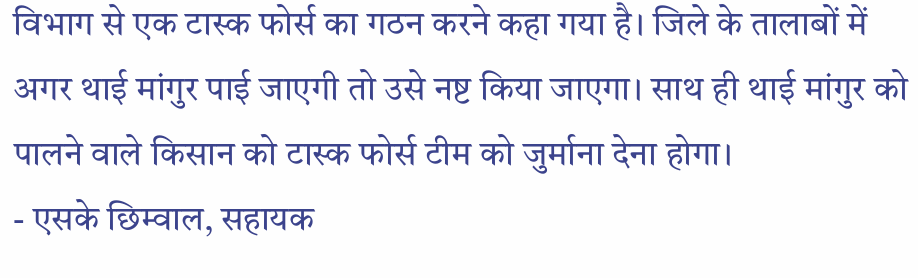विभाग से एक टास्क फोर्स का गठन करने कहा गया है। जिले के तालाबों में अगर थाई मांगुर पाई जाएगी तो उसे नष्ट किया जाएगा। साथ ही थाई मांगुर को पालने वाले किसान को टास्क फोर्स टीम को जुर्माना देना होगा।
- एसके छिम्वाल, सहायक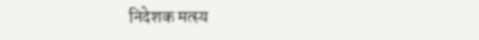निदेशक मत्स्य